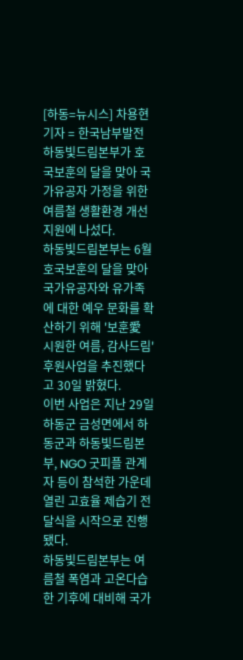[하동=뉴시스] 차용현 기자 = 한국남부발전 하동빛드림본부가 호국보훈의 달을 맞아 국가유공자 가정을 위한 여름철 생활환경 개선 지원에 나섰다.
하동빛드림본부는 6월 호국보훈의 달을 맞아 국가유공자와 유가족에 대한 예우 문화를 확산하기 위해 '보훈愛 시원한 여름, 감사드림' 후원사업을 추진했다고 30일 밝혔다.
이번 사업은 지난 29일 하동군 금성면에서 하동군과 하동빛드림본부, NGO 굿피플 관계자 등이 참석한 가운데 열린 고효율 제습기 전달식을 시작으로 진행됐다.
하동빛드림본부는 여름철 폭염과 고온다습한 기후에 대비해 국가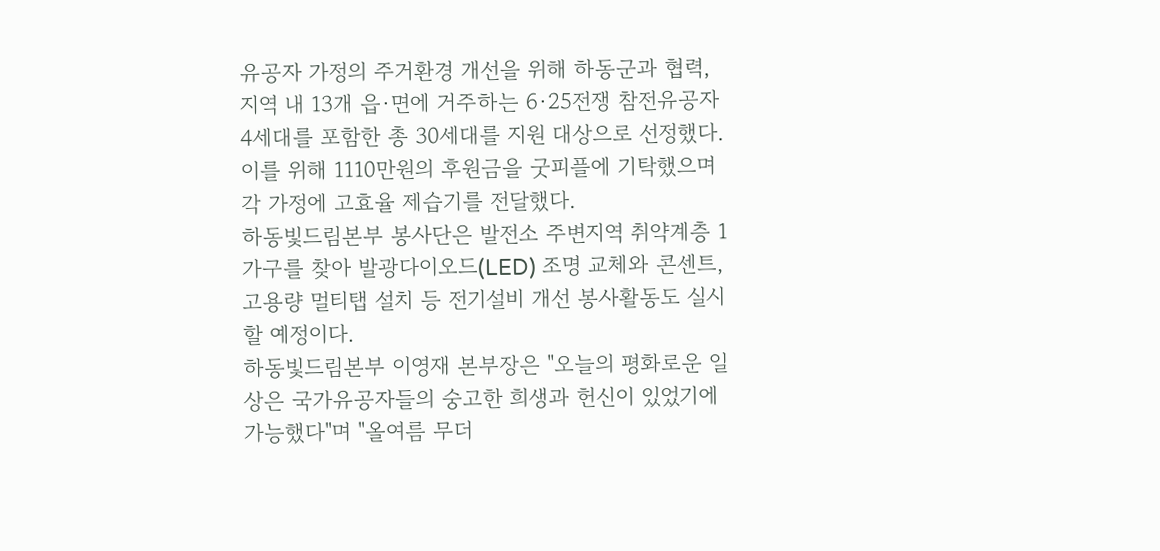유공자 가정의 주거환경 개선을 위해 하동군과 협력, 지역 내 13개 읍·면에 거주하는 6·25전쟁 참전유공자 4세대를 포함한 총 30세대를 지원 대상으로 선정했다. 이를 위해 1110만원의 후원금을 굿피플에 기탁했으며 각 가정에 고효율 제습기를 전달했다.
하동빛드림본부 봉사단은 발전소 주변지역 취약계층 1가구를 찾아 발광다이오드(LED) 조명 교체와 콘센트, 고용량 멀티탭 설치 등 전기설비 개선 봉사활동도 실시할 예정이다.
하동빛드림본부 이영재 본부장은 "오늘의 평화로운 일상은 국가유공자들의 숭고한 희생과 헌신이 있었기에 가능했다"며 "올여름 무더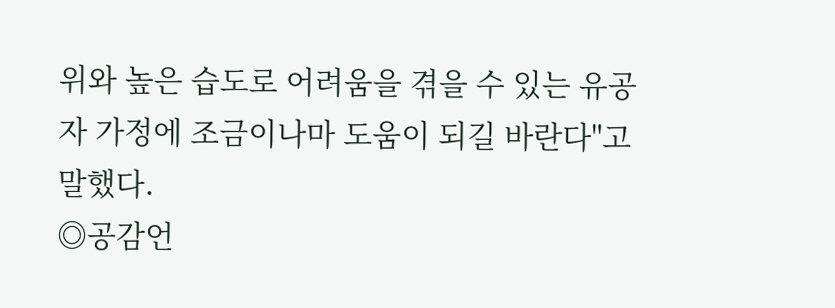위와 높은 습도로 어려움을 겪을 수 있는 유공자 가정에 조금이나마 도움이 되길 바란다"고 말했다.
◎공감언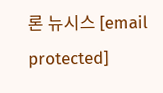론 뉴시스 [email protected]